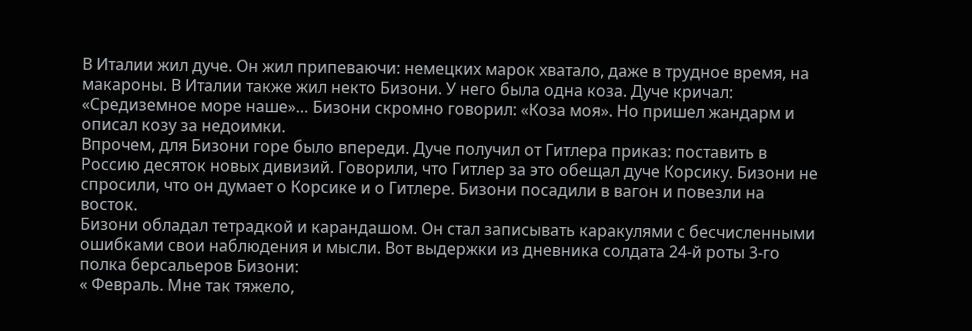В Италии жил дуче. Он жил припеваючи: немецких марок хватало, даже в трудное время, на макароны. В Италии также жил некто Бизони. У него была одна коза. Дуче кричал: «Средиземное море наше»… Бизони скромно говорил: «Коза моя». Но пришел жандарм и описал козу за недоимки.
Впрочем, для Бизони горе было впереди. Дуче получил от Гитлера приказ: поставить в Россию десяток новых дивизий. Говорили, что Гитлер за это обещал дуче Корсику. Бизони не спросили, что он думает о Корсике и о Гитлере. Бизони посадили в вагон и повезли на восток.
Бизони обладал тетрадкой и карандашом. Он стал записывать каракулями с бесчисленными ошибками свои наблюдения и мысли. Вот выдержки из дневника солдата 24-й роты 3-го полка берсальеров Бизони:
« Февраль. Мне так тяжело,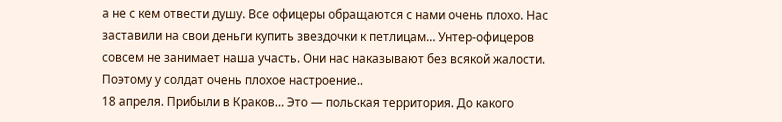а не с кем отвести душу. Все офицеры обращаются с нами очень плохо. Нас заставили на свои деньги купить звездочки к петлицам… Унтер-офицеров совсем не занимает наша участь. Они нас наказывают без всякой жалости. Поэтому у солдат очень плохое настроение..
18 апреля. Прибыли в Краков… Это — польская территория. До какого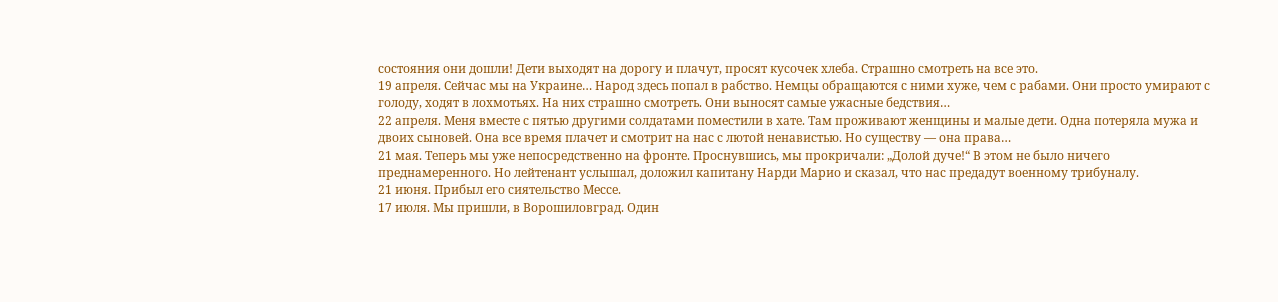состояния они дошли! Дети выходят на дорогу и плачут, просят кусочек хлеба. Страшно смотреть на все это.
19 апреля. Сейчас мы на Украине… Народ здесь попал в рабство. Немцы обращаются с ними хуже, чем с рабами. Они просто умирают с голоду, ходят в лохмотьях. На них страшно смотреть. Они выносят самые ужасные бедствия…
22 апреля. Меня вместе с пятью другими солдатами поместили в хате. Там проживают женщины и малые дети. Одна потеряла мужа и двоих сыновей. Она все время плачет и смотрит на нас с лютой ненавистью. Но существу — она права…
21 мая. Теперь мы уже непосредственно на фронте. Проснувшись, мы прокричали: „Долой дуче!“ В этом не было ничего преднамеренного. Но лейтенант услышал, доложил капитану Нарди Марио и сказал, что нас предадут военному трибуналу.
21 июня. Прибыл его сиятельство Мессе.
17 июля. Мы пришли, в Ворошиловград. Один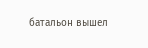батальон вышел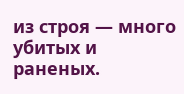из строя — много убитых и раненых.